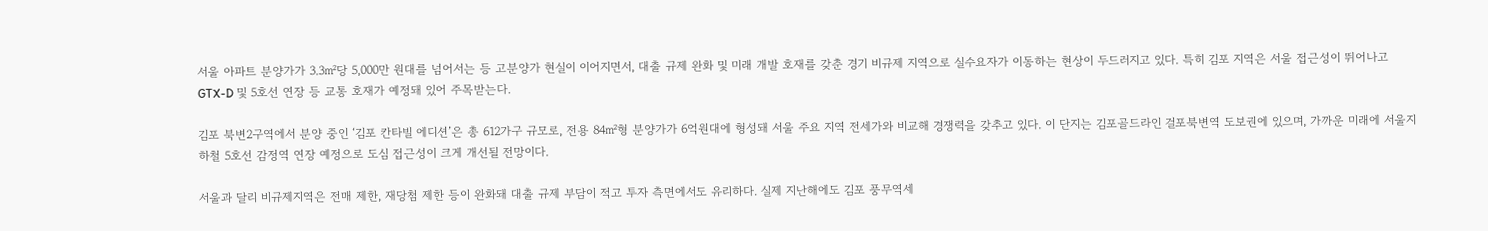서울 아파트 분양가가 3.3㎡당 5,000만 원대를 넘어서는 등 고분양가 현실이 이어지면서, 대출 규제 완화 및 미래 개발 호재를 갖춘 경기 비규제 지역으로 실수요자가 이동하는 현상이 두드러지고 있다. 특히 김포 지역은 서울 접근성이 뛰어나고 GTX-D 및 5호선 연장 등 교통 호재가 예정돼 있어 주목받는다.

김포 북변2구역에서 분양 중인 ‘김포 칸타빌 에디션’은 총 612가구 규모로, 전용 84㎡형 분양가가 6억원대에 형성돼 서울 주요 지역 전세가와 비교해 경쟁력을 갖추고 있다. 이 단지는 김포골드라인 걸포북변역 도보권에 있으며, 가까운 미래에 서울지하철 5호선 감정역 연장 예정으로 도심 접근성이 크게 개선될 전망이다.

서울과 달리 비규제지역은 전매 제한, 재당첨 제한 등이 완화돼 대출 규제 부담이 적고 투자 측면에서도 유리하다. 실제 지난해에도 김포 풍무역세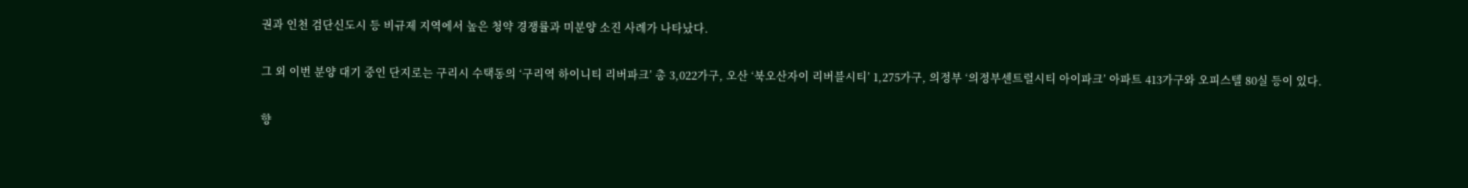권과 인천 검단신도시 등 비규제 지역에서 높은 청약 경쟁률과 미분양 소진 사례가 나타났다.

그 외 이번 분양 대기 중인 단지로는 구리시 수택동의 ‘구리역 하이니티 리버파크’ 총 3,022가구, 오산 ‘북오산자이 리버블시티’ 1,275가구, 의정부 ‘의정부센트럴시티 아이파크’ 아파트 413가구와 오피스텔 80실 등이 있다.

향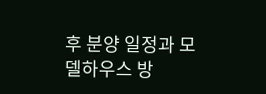후 분양 일정과 모델하우스 방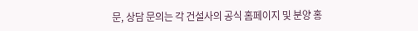문, 상담 문의는 각 건설사의 공식 홈페이지 및 분양 홍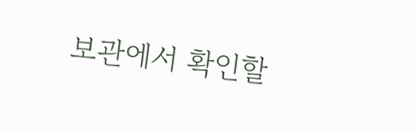보관에서 확인할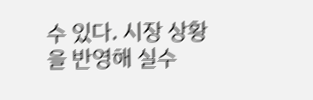수 있다. 시장 상황을 반영해 실수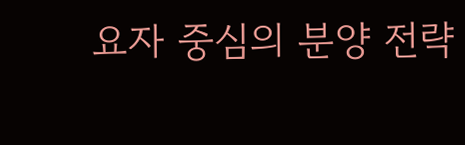요자 중심의 분양 전략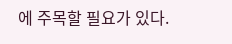에 주목할 필요가 있다.